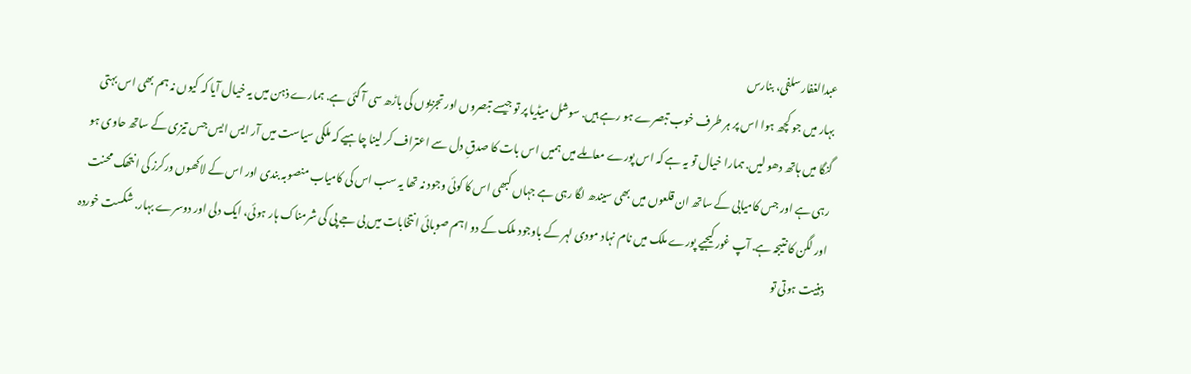عبدالغفار سلفی، بنارس
بہار میں جو کچھ ہوا اس پر ہر طرف خوب تبصرے ہو رہے ہیں. سوشل میڈیا پر تو جیسے تبصروں اور تجزیوں کی باڑھ سی آ گئی ہے. ہمارے ذہن میں یہ خیال آیا کہ کیوں نہ ہم بھی اس بہتی گنگا میں ہاتھ دھو لیں. ہمارا خیال تو یہ ہے کہ اس پورے معاملے میں ہمیں اس بات کا صدقِ دل سے اعتراف کر لینا چاہیے کہ ملکی سیاست میں آر ایس ایس جس تیزی کے ساتھ حاوی ہو رہی ہے اور جس کامیابی کے ساتھ ان قلعوں میں بھی سیندھ لگا رہی ہے جہاں کبھی اس کا کوئی وجود نہ تھا یہ سب اس کی کامیاب منصوبہ بندی اور اس کے لاکھوں ورکرز کی انتھک محنت اور لگن کا نتیجہ ہے. آپ غور کیجیے پورے ملک میں نام نہاد مودی لہر کے باوجود ملک کے دو اہم صوبائی انتخابات میں بی جے پی کی شرمناک ہار ہوئی، ایک دلی اور دوسرے بہار. شکست خوردہ ذہنیت ہوتی تو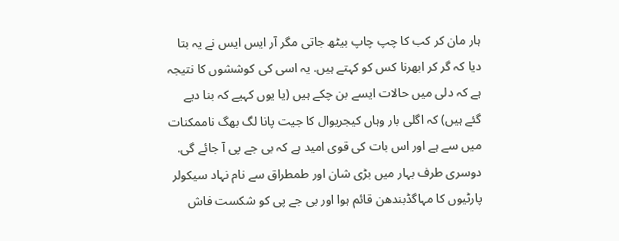ہار مان کر کب کا چپ چاپ بیٹھ جاتی مگر آر ایس ایس نے یہ بتا دیا کہ گر کر ابھرنا کس کو کہتے ہیں. یہ اسی کی کوششوں کا نتیجہ ہے کہ دلی میں حالات ایسے بن چکے ہیں (یا یوں کہیے کہ بنا دیے گئے ہیں) کہ اگلی بار وہاں کیجریوال کا جیت پانا لگ بھگ ناممکنات میں سے ہے اور اس بات کی قوی امید ہے کہ بی جے پی آ جائے گی. دوسری طرف بہار میں بڑی شان اور طمطراق سے نام نہاد سیکولر پارٹیوں کا مہاگڈبندھن قائم ہوا اور بی جے پی کو شکست فاش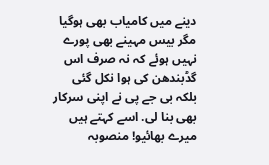دینے میں کامیاب بھی ہوگیا مگر بیس مہینے بھی پورے نہیں ہوئے کہ نہ صرف اس گڈبندھن کی ہوا نکل گئی بلکہ بی جے پی نے اپنی سرکار بھی بنا لی. اسے کہتے ہیں میرے بھائیو! منصوبہ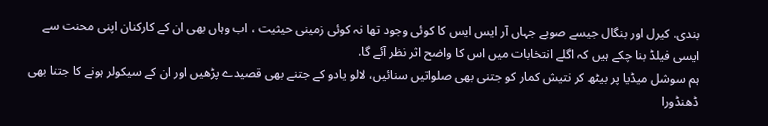بندی. کیرل اور بنگال جیسے صوبے جہاں آر ایس ایس کا کوئی وجود تھا نہ کوئی زمینی حیثیت ، اب وہاں بھی ان کے کارکنان اپنی محنت سے ایسی فیلڈ بنا چکے ہیں کہ اگلے انتخابات میں اس کا واضح اثر نظر آئے گا.
ہم سوشل میڈیا پر بیٹھ کر نتیش کمار کو جتنی بھی صلواتیں سنائیں، لالو یادو کے جتنے بھی قصیدے پڑھیں اور ان کے سیکولر ہونے کا جتنا بھی ڈھنڈورا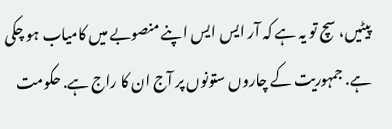پیٹیں، سچ تو یہ ہے کہ آر ایس ایس اپنے منصوبے میں کامیاب ہو چکی ہے. جمہوریت کے چاروں ستونوں پر آج ان کا راج ہے. حکومت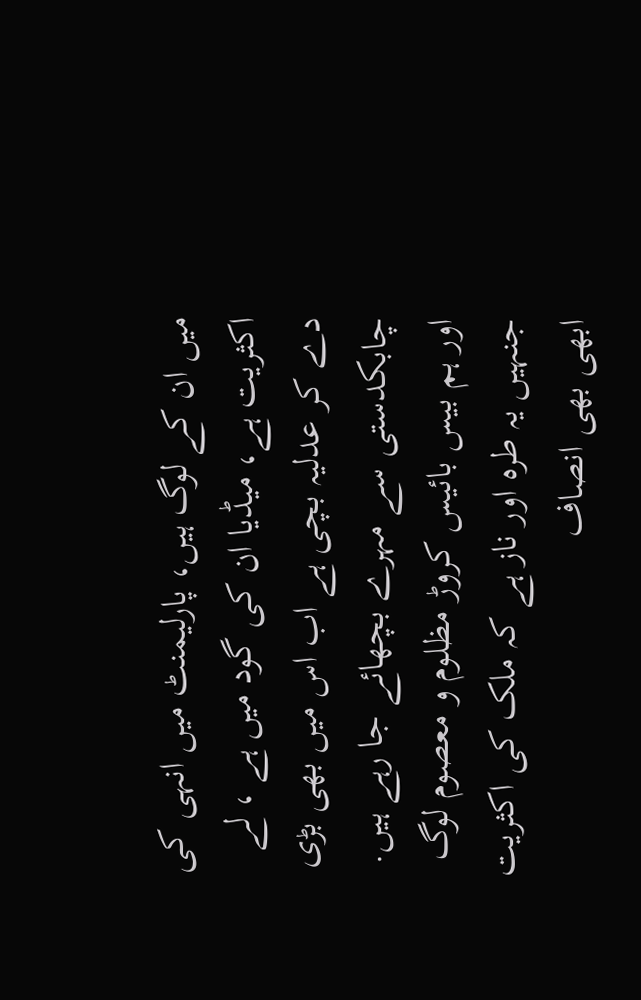میں ان کے لوگ ہیں، پارلیمنٹ میں انہی کی اکثریت ہے، میڈیا ان کی گود میں ہے ، لے دے کر عدلیہ بچی ہے اب اس میں بھی بڑی چابکدستی سے مہرے بچھائے جا رہے ہیں.
اور ہم بیس بائیس کروڑ مظلوم و معصوم لوگ جنہیں یہ طرہ اور ناز ہے کہ ملک کی اکثریت ابھی بھی انصاف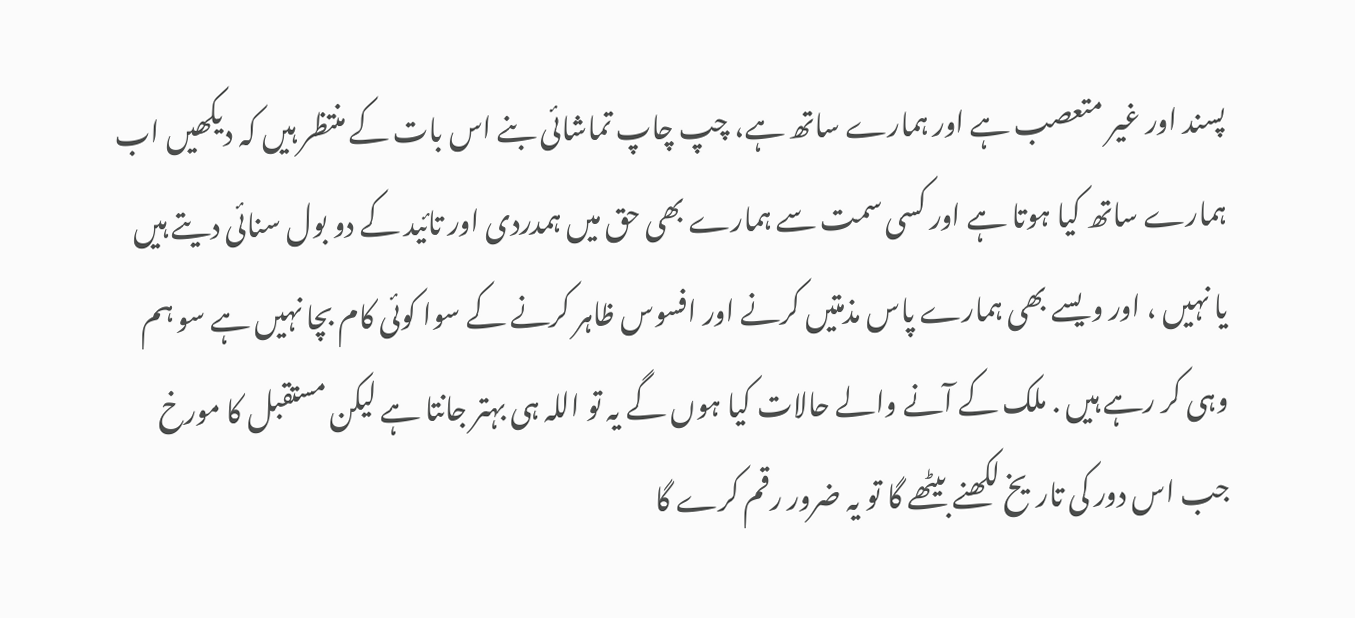پسند اور غیر متعصب ہے اور ہمارے ساتھ ہے، چپ چاپ تماشائی بنے اس بات کے منتظر ہیں کہ دیکھیں اب ہمارے ساتھ کیا ہوتا ہے اور کسی سمت سے ہمارے بھی حق میں ہمدردی اور تائید کے دو بول سنائی دیتے ہیں یا نہیں ، اور ویسے بھی ہمارے پاس مذمتیں کرنے اور افسوس ظاہر کرنے کے سوا کوئی کام بچا نہیں ہے سو ہم وہی کر رہے ہیں . ملک کے آنے والے حالات کیا ہوں گے یہ تو اللہ ہی بہتر جانتا ہے لیکن مستقبل کا مورخ جب اس دور کی تاریخ لکھنے بیٹھے گا تو یہ ضرور رقم کرے گا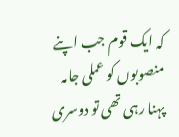کہ ایک قوم جب اپنے منصوبوں کو عملی جامہ پہنا رہی تھی تو دوسری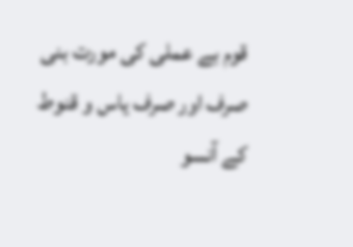قوم بے عملی کی مورت بنی صرف اور صرف یاس و قنوط کے آنسو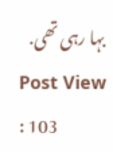بہا رہی تھی.
Post View : 103